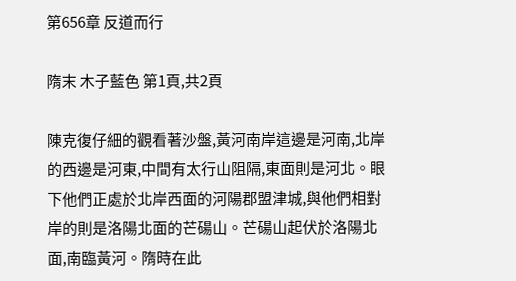第656章 反道而行

隋末 木子藍色 第1頁,共2頁

陳克復仔細的觀看著沙盤,黃河南岸這邊是河南,北岸的西邊是河東,中間有太行山阻隔,東面則是河北。眼下他們正處於北岸西面的河陽郡盟津城,與他們相對岸的則是洛陽北面的芒碭山。芒碭山起伏於洛陽北面,南臨黃河。隋時在此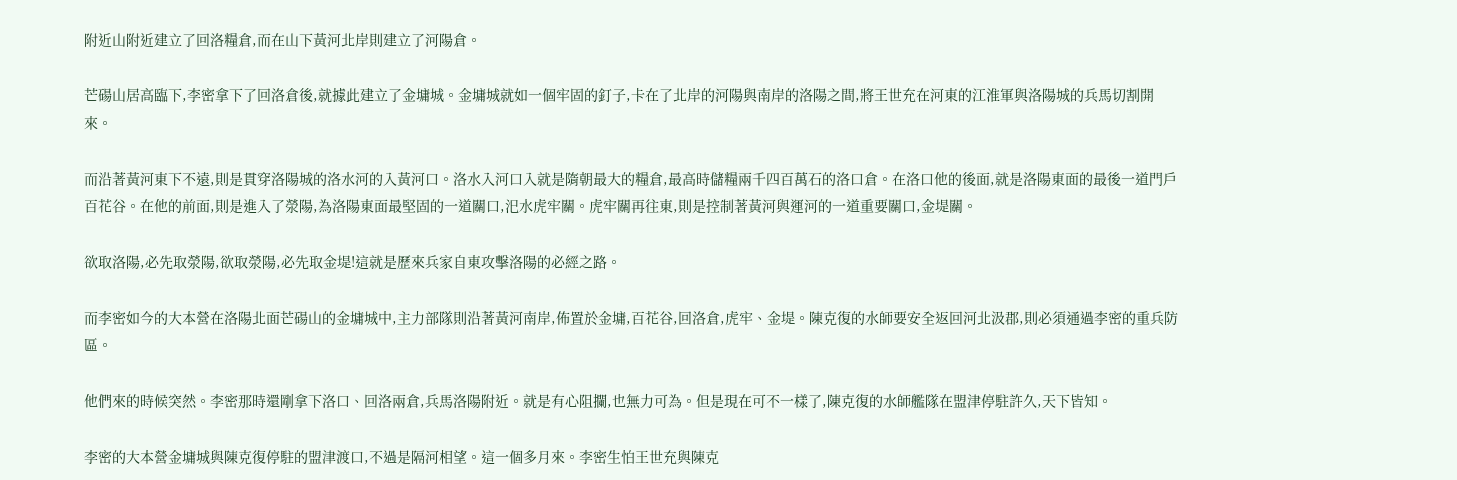附近山附近建立了回洛糧倉,而在山下黃河北岸則建立了河陽倉。

芒碭山居高臨下,李密拿下了回洛倉後,就據此建立了金墉城。金墉城就如一個牢固的釘子,卡在了北岸的河陽與南岸的洛陽之間,將王世充在河東的江淮軍與洛陽城的兵馬切割開來。

而沿著黃河東下不遠,則是貫穿洛陽城的洛水河的入黃河口。洛水入河口入就是隋朝最大的糧倉,最高時儲糧兩千四百萬石的洛口倉。在洛口他的後面,就是洛陽東面的最後一道門戶百花谷。在他的前面,則是進入了滎陽,為洛陽東面最堅固的一道關口,汜水虎牢關。虎牢關再往東,則是控制著黃河與運河的一道重要關口,金堤關。

欲取洛陽,必先取滎陽,欲取滎陽,必先取金堤!這就是歷來兵家自東攻擊洛陽的必經之路。

而李密如今的大本營在洛陽北面芒碭山的金墉城中,主力部隊則沿著黃河南岸,佈置於金墉,百花谷,回洛倉,虎牢、金堤。陳克復的水師要安全返回河北汲郡,則必須通過李密的重兵防區。

他們來的時候突然。李密那時還剛拿下洛口、回洛兩倉,兵馬洛陽附近。就是有心阻攔,也無力可為。但是現在可不一樣了,陳克復的水師艦隊在盟津停駐許久,天下皆知。

李密的大本營金墉城與陳克復停駐的盟津渡口,不過是隔河相望。這一個多月來。李密生怕王世充與陳克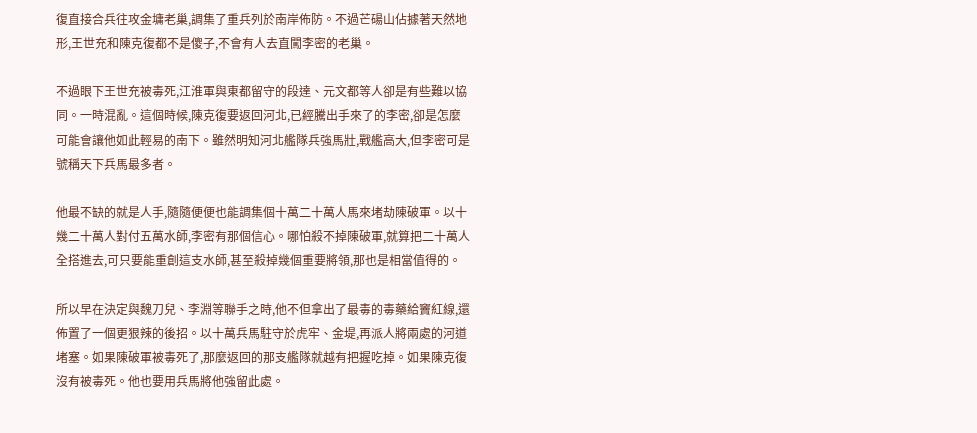復直接合兵往攻金墉老巢,調集了重兵列於南岸佈防。不過芒碭山佔據著天然地形,王世充和陳克復都不是傻子,不會有人去直闖李密的老巢。

不過眼下王世充被毒死,江淮軍與東都留守的段達、元文都等人卻是有些難以協同。一時混亂。這個時候,陳克復要返回河北,已經騰出手來了的李密,卻是怎麼可能會讓他如此輕易的南下。雖然明知河北艦隊兵強馬壯,戰艦高大,但李密可是號稱天下兵馬最多者。

他最不缺的就是人手,隨隨便便也能調集個十萬二十萬人馬來堵劫陳破軍。以十幾二十萬人對付五萬水師,李密有那個信心。哪怕殺不掉陳破軍,就算把二十萬人全搭進去,可只要能重創這支水師,甚至殺掉幾個重要將領,那也是相當值得的。

所以早在決定與魏刀兒、李淵等聯手之時,他不但拿出了最毒的毒藥給竇紅線,還佈置了一個更狠辣的後招。以十萬兵馬駐守於虎牢、金堤,再派人將兩處的河道堵塞。如果陳破軍被毒死了,那麼返回的那支艦隊就越有把握吃掉。如果陳克復沒有被毒死。他也要用兵馬將他強留此處。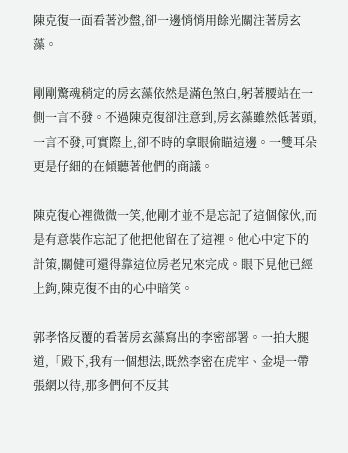陳克復一面看著沙盤,卻一邊悄悄用餘光關注著房玄藻。

剛剛驚魂稍定的房玄藻依然是滿色煞白,躬著腰站在一側一言不發。不過陳克復卻注意到,房玄藻雖然低著頭,一言不發,可實際上,卻不時的拿眼偷瞄這邊。一雙耳朵更是仔細的在傾聽著他們的商議。

陳克復心裡微微一笑,他剛才並不是忘記了這個傢伙,而是有意裝作忘記了他把他留在了這裡。他心中定下的計策,關健可還得靠這位房老兄來完成。眼下見他已經上鉤,陳克復不由的心中暗笑。

郭孝恪反覆的看著房玄藻寫出的李密部署。一拍大腿道,「殿下,我有一個想法,既然李密在虎牢、金堤一帶張網以待,那多們何不反其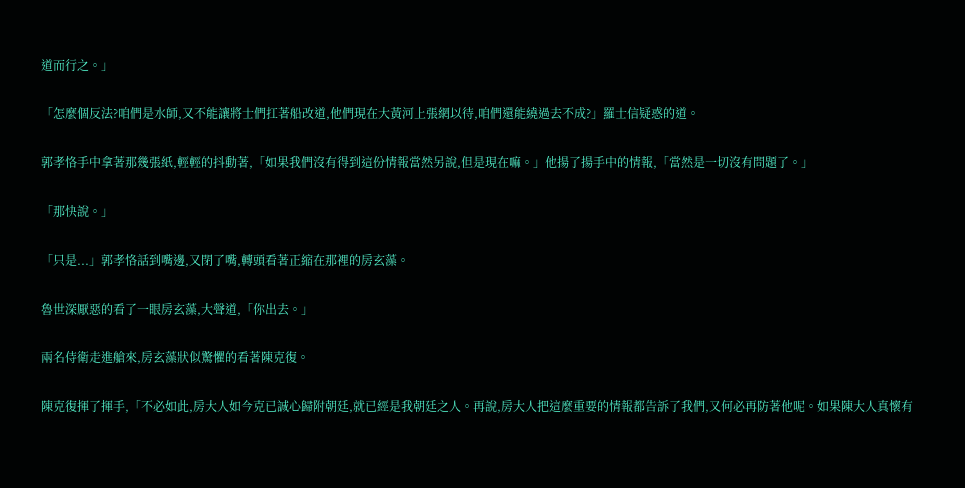道而行之。」

「怎麼個反法?咱們是水師,又不能讓將士們扛著船改道,他們現在大黃河上張網以待,咱們還能繞過去不成?」羅士信疑惑的道。

郭孝恪手中拿著那幾張紙,輕輕的抖動著,「如果我們沒有得到這份情報當然另說,但是現在嘛。」他揚了揚手中的情報,「當然是一切沒有問題了。」

「那快說。」

「只是...」郭孝恪話到嘴邊,又閉了嘴,轉頭看著正縮在那裡的房玄藻。

魯世深厭惡的看了一眼房玄藻,大聲道,「你出去。」

兩名侍衛走進艙來,房玄藻狀似驚懼的看著陳克復。

陳克復揮了揮手,「不必如此,房大人如今克已誠心歸附朝廷,就已經是我朝廷之人。再說,房大人把這麼重要的情報都告訴了我們,又何必再防著他呢。如果陳大人真懷有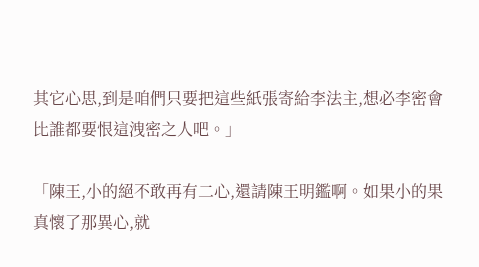其它心思,到是咱們只要把這些紙張寄給李法主,想必李密會比誰都要恨這洩密之人吧。」

「陳王,小的絕不敢再有二心,還請陳王明鑑啊。如果小的果真懷了那異心,就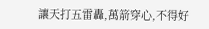讓天打五雷轟,萬箭穿心,不得好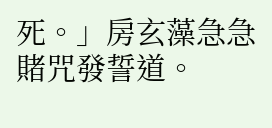死。」房玄藻急急賭咒發誓道。